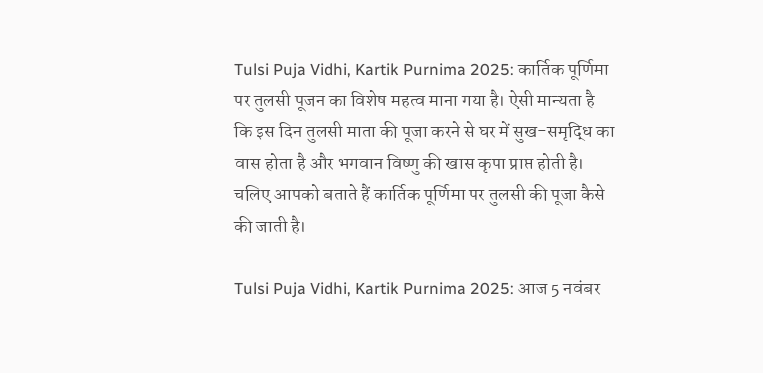Tulsi Puja Vidhi, Kartik Purnima 2025: कार्तिक पूर्णिमा पर तुलसी पूजन का विशेष महत्व माना गया है। ऐसी मान्यता है कि इस दिन तुलसी माता की पूजा करने से घर में सुख-समृद्धि का वास होता है और भगवान विष्णु की खास कृपा प्राप्त होती है। चलिए आपको बताते हैं कार्तिक पूर्णिमा पर तुलसी की पूजा कैसे की जाती है।

Tulsi Puja Vidhi, Kartik Purnima 2025: आज 5 नवंबर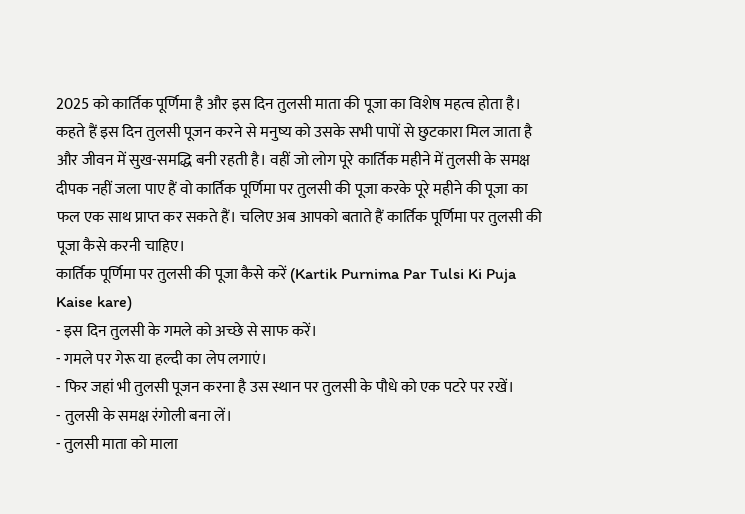2025 को कार्तिक पूर्णिमा है और इस दिन तुलसी माता की पूजा का विशेष महत्व होता है। कहते हैं इस दिन तुलसी पूजन करने से मनुष्य को उसके सभी पापों से छुटकारा मिल जाता है और जीवन में सुख-समद्धि बनी रहती है। वहीं जो लोग पूरे कार्तिक महीने में तुलसी के समक्ष दीपक नहीं जला पाए हैं वो कार्तिक पूर्णिमा पर तुलसी की पूजा करके पूरे महीने की पूजा का फल एक साथ प्राप्त कर सकते हैं। चलिए अब आपको बताते हैं कार्तिक पूर्णिमा पर तुलसी की पूजा कैसे करनी चाहिए।
कार्तिक पूर्णिमा पर तुलसी की पूजा कैसे करें (Kartik Purnima Par Tulsi Ki Puja Kaise kare)
- इस दिन तुलसी के गमले को अच्छे से साफ करें।
- गमले पर गेरू या हल्दी का लेप लगाएं।
- फिर जहां भी तुलसी पूजन करना है उस स्थान पर तुलसी के पौधे को एक पटरे पर रखें।
- तुलसी के समक्ष रंगोली बना लें।
- तुलसी माता को माला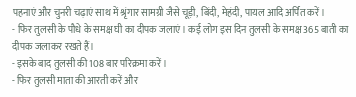पहनाएं और चुनरी चढ़ाएं साथ में श्रृंगार सामग्री जैसे चूड़ी, बिंदी, मेहंदी, पायल आदि अर्पित करें।
- फिर तुलसी के पौधे के समक्ष घी का दीपक जलाएं। कई लोग इस दिन तुलसी के समक्ष 365 बाती का दीपक जलाकर रखते हैं।
- इसके बाद तुलसी की 108 बार परिक्रमा करें।
- फिर तुलसी माता की आरती करें और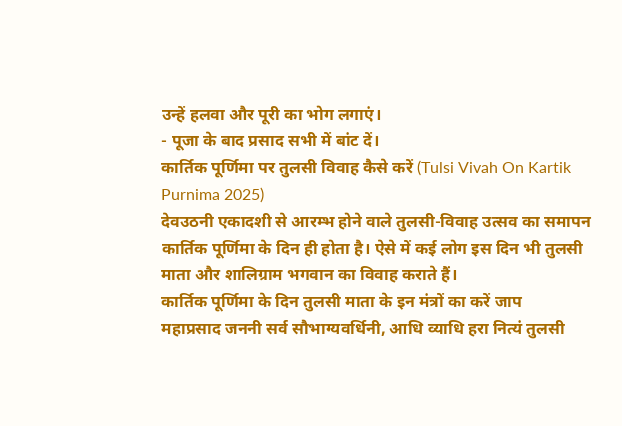उन्हें हलवा और पूरी का भोग लगाएं।
- पूजा के बाद प्रसाद सभी में बांट दें।
कार्तिक पूर्णिमा पर तुलसी विवाह कैसे करें (Tulsi Vivah On Kartik Purnima 2025)
देवउठनी एकादशी से आरम्भ होने वाले तुलसी-विवाह उत्सव का समापन कार्तिक पूर्णिमा के दिन ही होता है। ऐसे में कई लोग इस दिन भी तुलसी माता और शालिग्राम भगवान का विवाह कराते हैं।
कार्तिक पूर्णिमा के दिन तुलसी माता के इन मंत्रों का करें जाप
महाप्रसाद जननी सर्व सौभाग्यवर्धिनी, आधि व्याधि हरा नित्यं तुलसी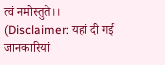त्वं नमोस्तुते।।
(Disclaimer: यहां दी गई जानकारियां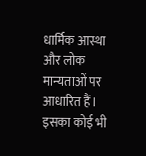धार्मिक आस्था और लोक मान्यताओं पर आधारित हैं। इसका कोई भी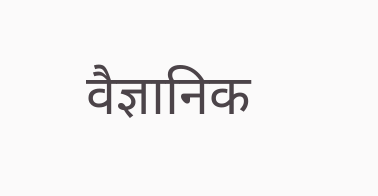वैज्ञानिक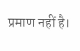प्रमाण नहीं है।